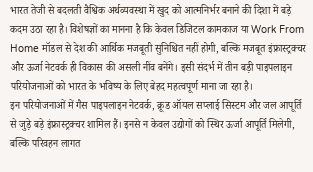भारत तेजी से बदलती वैश्विक अर्थव्यवस्था में खुद को आत्मनिर्भर बनाने की दिशा में बड़े कदम उठा रहा है। विशेषज्ञों का मानना है कि केवल डिजिटल कामकाज या Work From Home मॉडल से देश की आर्थिक मजबूती सुनिश्चित नहीं होगी, बल्कि मजबूत इंफ्रास्ट्रक्चर और ऊर्जा नेटवर्क ही विकास की असली नींव बनेंगे। इसी संदर्भ में तीन बड़ी पाइपलाइन परियोजनाओं को भारत के भविष्य के लिए बेहद महत्वपूर्ण माना जा रहा है।
इन परियोजनाओं में गैस पाइपलाइन नेटवर्क, क्रूड ऑयल सप्लाई सिस्टम और जल आपूर्ति से जुड़े बड़े इंफ्रास्ट्रक्चर शामिल हैं। इनसे न केवल उद्योगों को स्थिर ऊर्जा आपूर्ति मिलेगी, बल्कि परिवहन लागत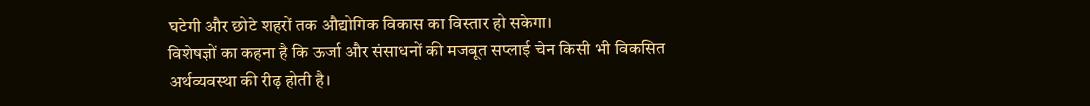घटेगी और छोटे शहरों तक औद्योगिक विकास का विस्तार हो सकेगा।
विशेषज्ञों का कहना है कि ऊर्जा और संसाधनों की मजबूत सप्लाई चेन किसी भी विकसित अर्थव्यवस्था की रीढ़ होती है।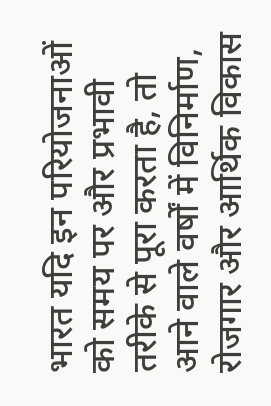भारत यदि इन परियोजनाओं को समय पर और प्रभावी तरीके से पूरा करता है, तो आने वाले वर्षों में विनिर्माण, रोजगार और आर्थिक विकास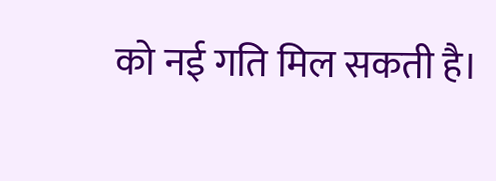को नई गति मिल सकती है।